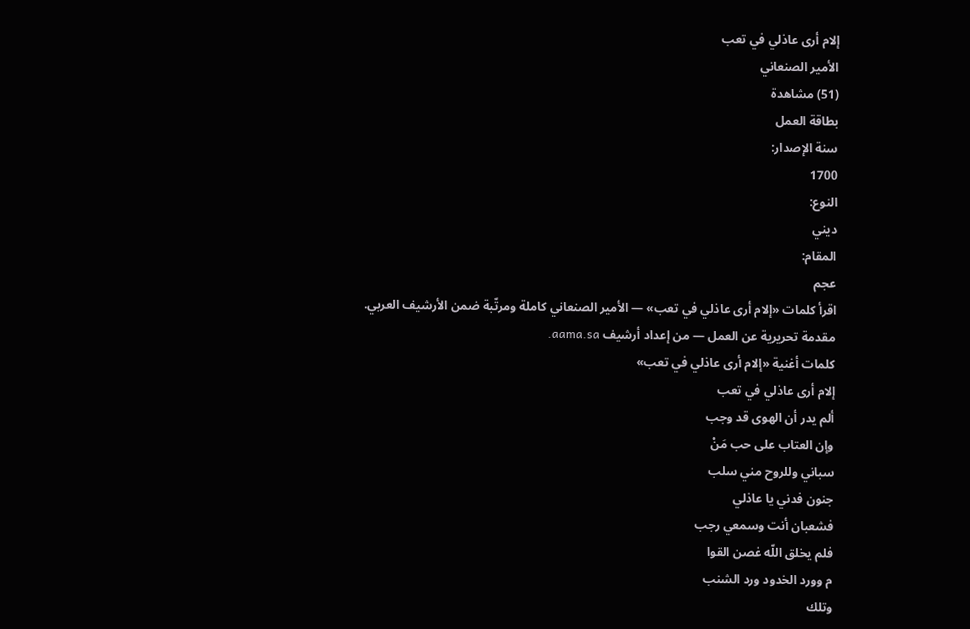إلام أرى عاذلي في تعب
الأمير الصنعاني
(51) مشاهدة
بطاقة العمل
سنة الإصدار:
1700
النوع:
ديني
المقام:
عجم
اقرأ كلمات «إلام أرى عاذلي في تعب» — الأمير الصنعاني كاملة ومرتّبة ضمن الأرشيف العربي.
مقدمة تحريرية عن العمل — من إعداد أرشيف aama.sa.
كلمات أغنية «إلام أرى عاذلي في تعب»
إلام أرى عاذلي في تعب
ألم يدر أن الهوى قد وجب
وإن العتاب على حب مَنْ
سباني وللروح مني سلب
جنون فدني يا عاذلي
فشعبان أنت وسمعي رجب
فلم يخلق اللّه غصن القوا
م وورد الخدود ورد الشنب
وتلك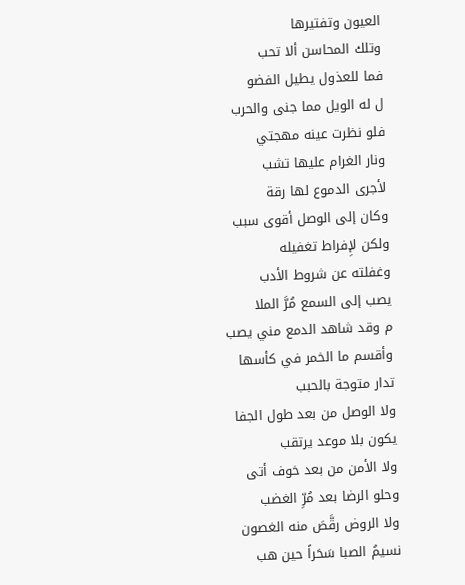العيون وتفتيرها
وتلك المحاسن ألا تحب
فما للعذول يطيل الفضو
ل له الويل مما جنى والحرب
فلو نظرت عينه مهجتي
ونار الغرام عليها تشب
لأجرى الدموع لها رقة
وكان إلى الوصل أقوى سبب
ولكن لإِفراط تغفيله
وغفلته عن شروط الأدب
يصب إلى السمع مُرَّ الملا
م وقد شاهد الدمع مني يصب
وأقسم ما الخمر في كأسها
تدار متوجة بالحبب
ولا الوصل من بعد طول الجفا
يكون بلا موعد يرتقب
ولا الأمن من بعد خوف أتى
وحلو الرضا بعد مُرِّ الغضب
ولا الروض رقَّصَ منه الغصون
نسيمُ الصبا سَحَراً حين هب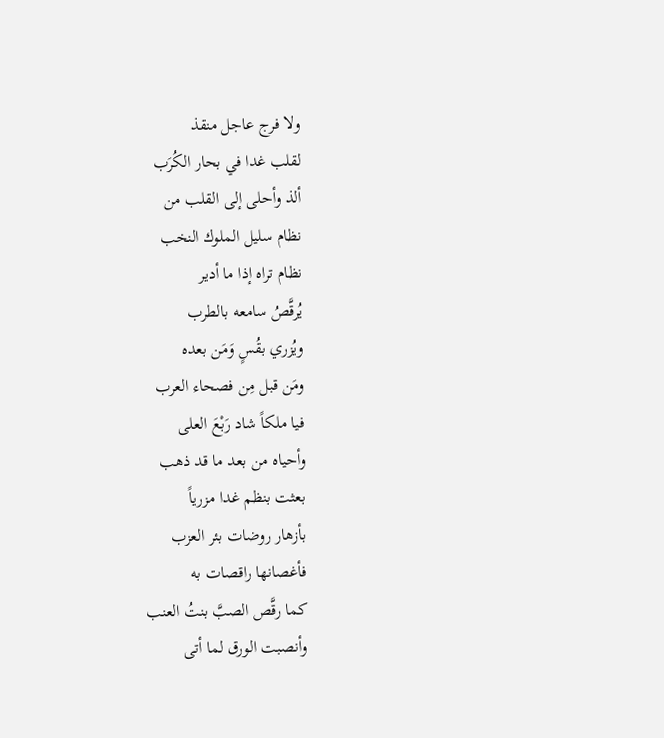ولا فرج عاجل منقذ
لقلب غدا في بحار الكُرَب
ألذ وأحلى إلى القلب من
نظام سليل الملوك النخب
نظام تراه إذا ما أدير
يُرقَّصُ سامعه بالطرب
ويُزري بقُسٍ وَمَن بعده
ومَن قبل مِن فصحاء العرب
فيا ملكاً شاد رَبْعَ العلى
وأحياه من بعد ما قد ذهب
بعثت بنظم غدا مزرياً
بأزهار روضات بئر العزب
فأغصانها راقصات به
كما رقَّص الصبَّ بنتُ العنب
وأنصبت الورق لما أتى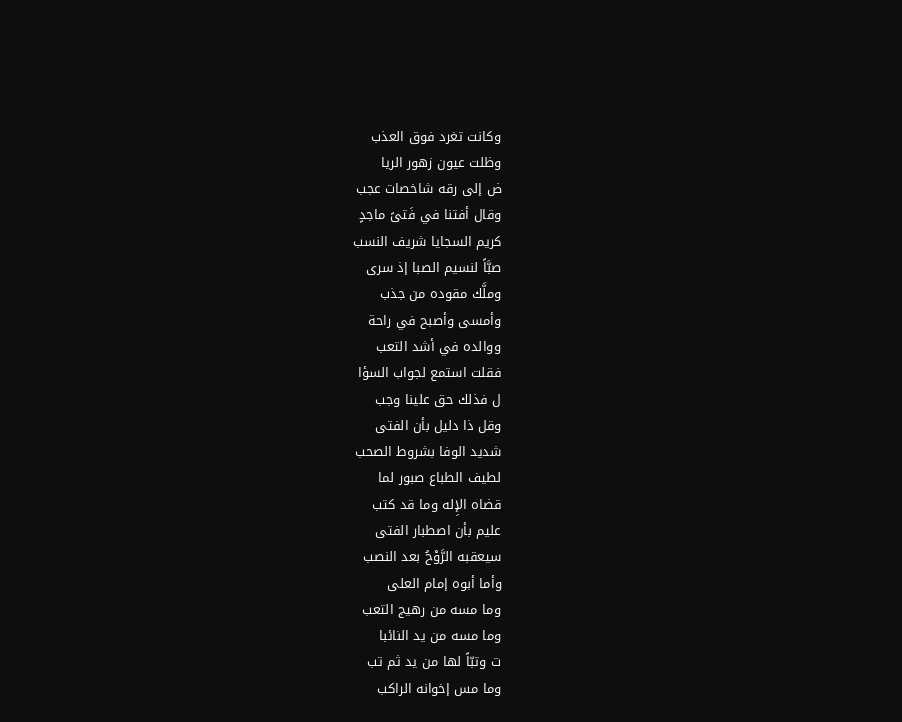وكانت تغرد فوق العذب
وظلت عيون زهور الريا
ض إلى رقه شاخصات عجب
وقال أفتنا في فَتىً ماجدٍ
كريم السجايا شريف النسب
صبَّاً لنسيم الصبا إذ سرى
وملَّك مقوده من جذب
وأمسى وأصبح في راحة
ووالده في أشد التعب
فقلت استمع لجواب السؤا
ل فذلك حق علينا وجب
وقل ذا دليل بأن الفتى
شديد الوفا بشروط الصحب
لطيف الطباع صبور لما
قضاه الإِله وما قد كتب
عليم بأن اصطبار الفتى
سيعقبه الرَّوْحُ بعد النصب
وأما أبوه إمام العلى
وما مسه من رهيج التعب
وما مسه من يد النائبا
ت وتبّاً لها من يد ثم تب
وما مس إخوانه الراكب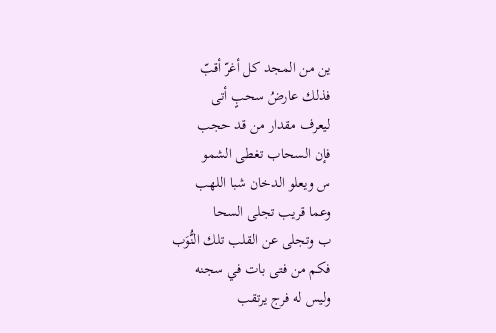ين من المجد كل أغرّ أقبّ
فذلك عارضُ سحبٍ أتى
ليعرف مقدار من قد حجب
فإن السحاب تغطى الشمو
س ويعلو الدخان شبا اللهب
وعما قريب تجلى السحا
ب وتجلى عن القلب تلك النُّوَب
فكم من فتى بات في سجنه
وليس له فرج يرتقب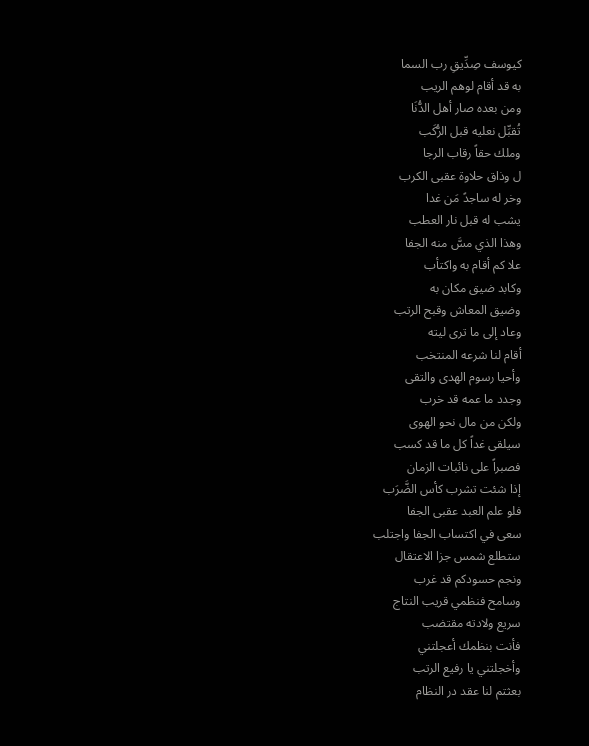كيوسف صِدِّيقِ رب السما
به قد أقام لوهم الريب
ومن بعده صار أهل الدُّنَا
تُقبِّل نعليه قبل الرُّكَب
وملك حقاً رقاب الرجا
ل وذاق حلاوة عقبى الكرب
وخر له ساجدً مَن غدا
يشب له قبل نار العطب
وهذا الذي مسَّ منه الجفا
علا كم أقام به واكتأب
وكابد ضيق مكان به
وضيق المعاش وقبح الرتب
وعاد إلى ما ترى ليته
أقام لنا شرعه المنتخب
وأحيا رسوم الهدى والتقى
وجدد ما عمه قد خرب
ولكن من مال نحو الهوى
سيلقى غداً كل ما قد كسب
فصبراً على نائبات الزمان
إذا شئت تشرب كأس الضَّرَب
فلو علم العبد عقبى الجفا
سعى في اكتساب الجفا واجتلب
ستطلع شمس جزا الاعتقال
ونجم حسودكم قد غرب
وسامح فنظمي قريب النتاج
سريع ولادته مقتضب
فأنت بنظمك أعجلتني
وأخجلتني يا رفيع الرتب
بعثتم لنا عقد در النظام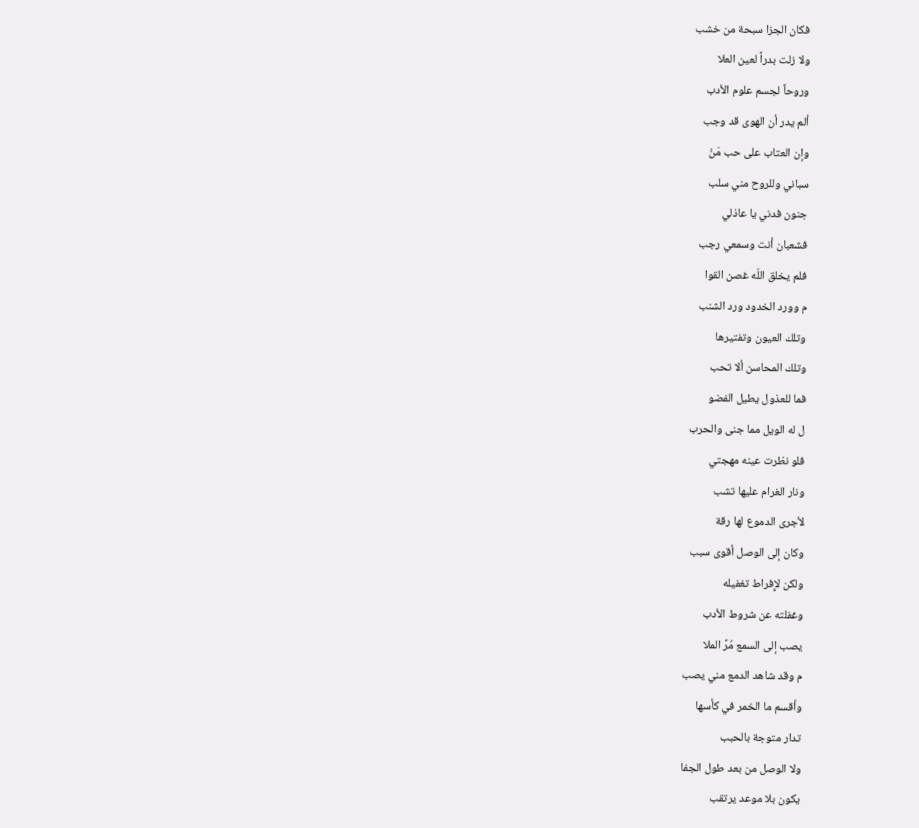فكان الجزا سبحة من خشب
ولا زلت بدراً لعين العلا
وروحاً لجسم علوم الأدب
ألم يدر أن الهوى قد وجب
وإن العتاب على حب مَنْ
سباني وللروح مني سلب
جنون فدني يا عاذلي
فشعبان أنت وسمعي رجب
فلم يخلق اللّه غصن القوا
م وورد الخدود ورد الشنب
وتلك العيون وتفتيرها
وتلك المحاسن ألا تحب
فما للعذول يطيل الفضو
ل له الويل مما جنى والحرب
فلو نظرت عينه مهجتي
ونار الغرام عليها تشب
لأجرى الدموع لها رقة
وكان إلى الوصل أقوى سبب
ولكن لإِفراط تغفيله
وغفلته عن شروط الأدب
يصب إلى السمع مُرَّ الملا
م وقد شاهد الدمع مني يصب
وأقسم ما الخمر في كأسها
تدار متوجة بالحبب
ولا الوصل من بعد طول الجفا
يكون بلا موعد يرتقب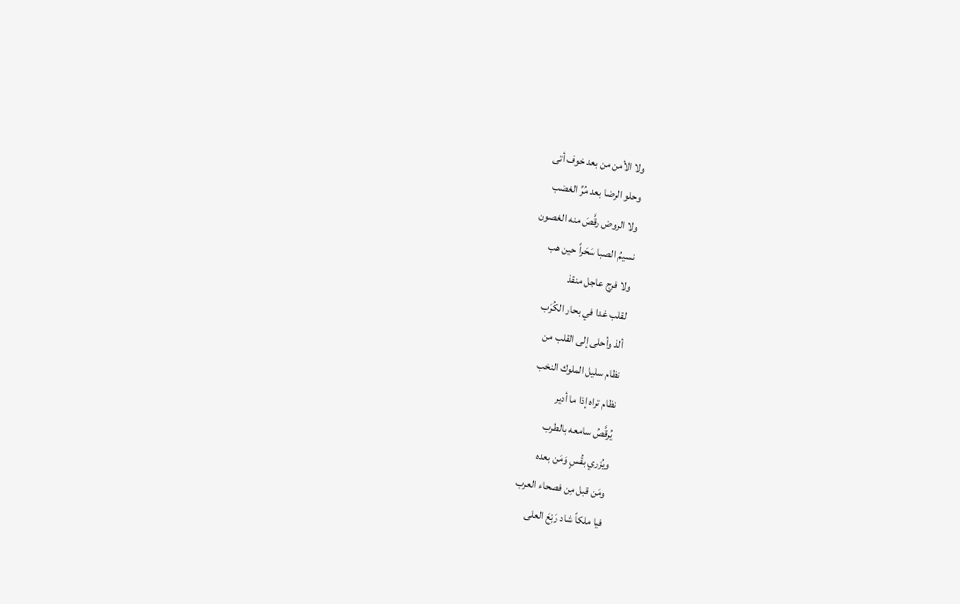ولا الأمن من بعد خوف أتى
وحلو الرضا بعد مُرِّ الغضب
ولا الروض رقَّصَ منه الغصون
نسيمُ الصبا سَحَراً حين هب
ولا فرج عاجل منقذ
لقلب غدا في بحار الكُرَب
ألذ وأحلى إلى القلب من
نظام سليل الملوك النخب
نظام تراه إذا ما أدير
يُرقَّصُ سامعه بالطرب
ويُزري بقُسٍ وَمَن بعده
ومَن قبل مِن فصحاء العرب
فيا ملكاً شاد رَبْعَ العلى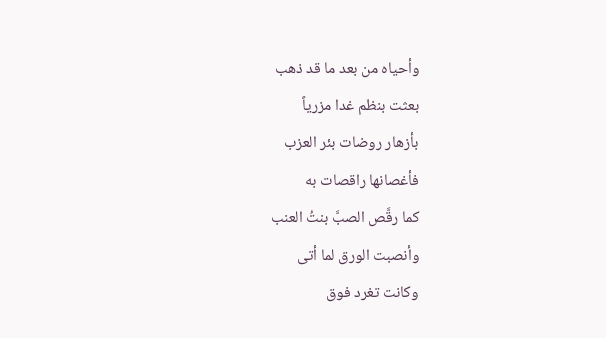وأحياه من بعد ما قد ذهب
بعثت بنظم غدا مزرياً
بأزهار روضات بئر العزب
فأغصانها راقصات به
كما رقَّص الصبَّ بنتُ العنب
وأنصبت الورق لما أتى
وكانت تغرد فوق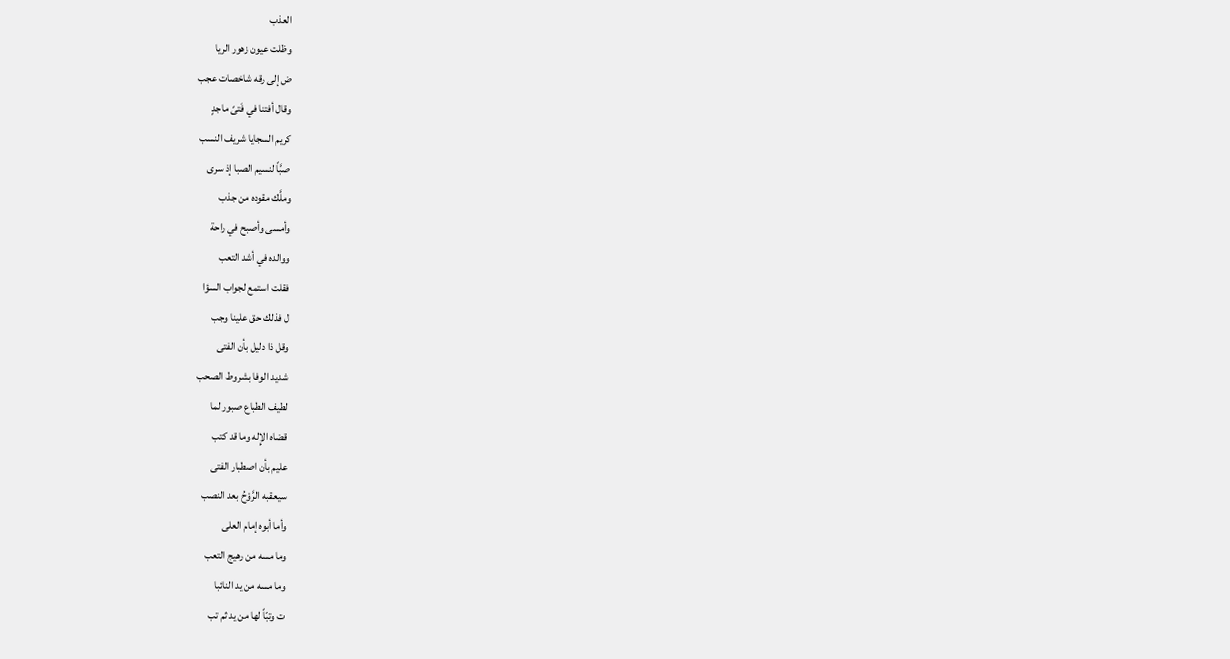العذب
وظلت عيون زهور الريا
ض إلى رقه شاخصات عجب
وقال أفتنا في فَتىً ماجدٍ
كريم السجايا شريف النسب
صبَّاً لنسيم الصبا إذ سرى
وملَّك مقوده من جذب
وأمسى وأصبح في راحة
ووالده في أشد التعب
فقلت استمع لجواب السؤا
ل فذلك حق علينا وجب
وقل ذا دليل بأن الفتى
شديد الوفا بشروط الصحب
لطيف الطباع صبور لما
قضاه الإِله وما قد كتب
عليم بأن اصطبار الفتى
سيعقبه الرَّوْحُ بعد النصب
وأما أبوه إمام العلى
وما مسه من رهيج التعب
وما مسه من يد النائبا
ت وتبّاً لها من يد ثم تب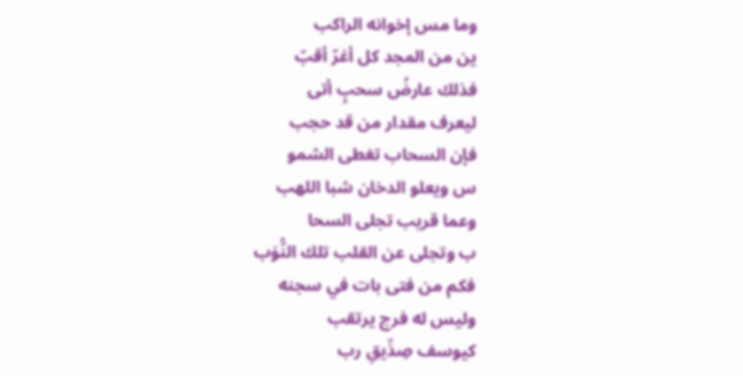وما مس إخوانه الراكب
ين من المجد كل أغرّ أقبّ
فذلك عارضُ سحبٍ أتى
ليعرف مقدار من قد حجب
فإن السحاب تغطى الشمو
س ويعلو الدخان شبا اللهب
وعما قريب تجلى السحا
ب وتجلى عن القلب تلك النُّوَب
فكم من فتى بات في سجنه
وليس له فرج يرتقب
كيوسف صِدِّيقِ رب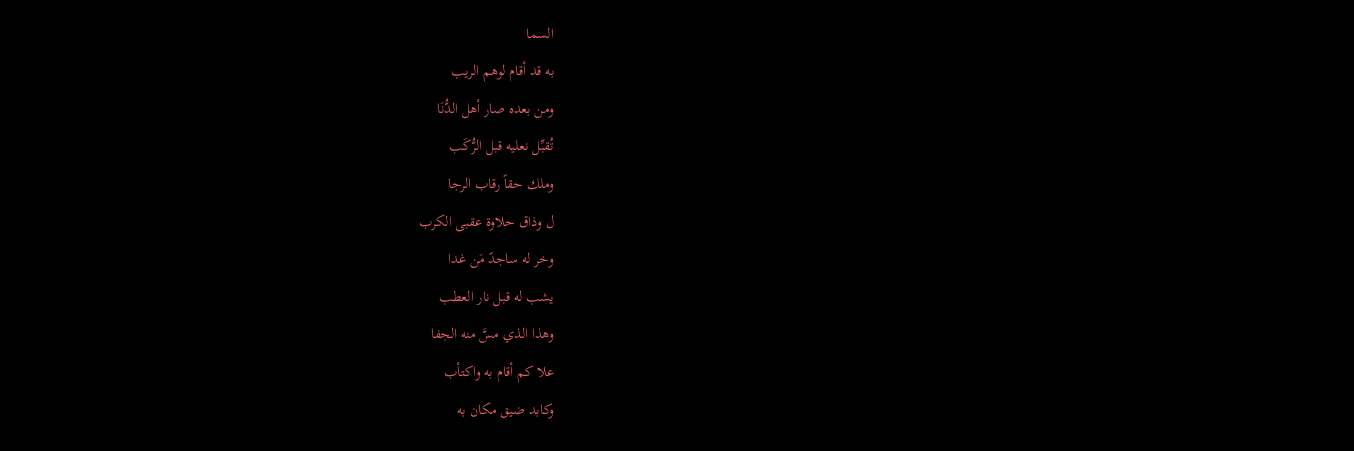السما
به قد أقام لوهم الريب
ومن بعده صار أهل الدُّنَا
تُقبِّل نعليه قبل الرُّكَب
وملك حقاً رقاب الرجا
ل وذاق حلاوة عقبى الكرب
وخر له ساجدً مَن غدا
يشب له قبل نار العطب
وهذا الذي مسَّ منه الجفا
علا كم أقام به واكتأب
وكابد ضيق مكان به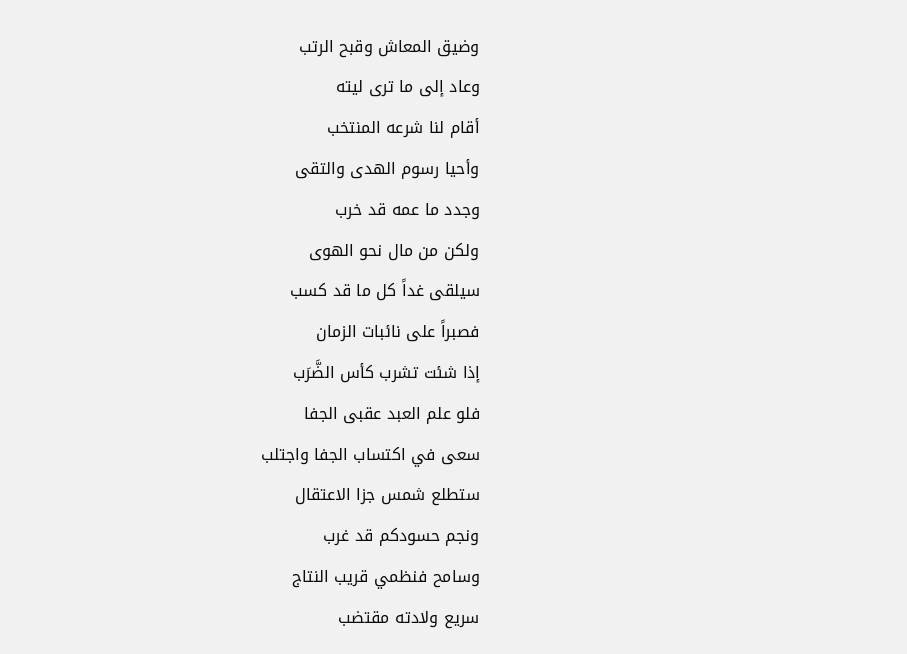وضيق المعاش وقبح الرتب
وعاد إلى ما ترى ليته
أقام لنا شرعه المنتخب
وأحيا رسوم الهدى والتقى
وجدد ما عمه قد خرب
ولكن من مال نحو الهوى
سيلقى غداً كل ما قد كسب
فصبراً على نائبات الزمان
إذا شئت تشرب كأس الضَّرَب
فلو علم العبد عقبى الجفا
سعى في اكتساب الجفا واجتلب
ستطلع شمس جزا الاعتقال
ونجم حسودكم قد غرب
وسامح فنظمي قريب النتاج
سريع ولادته مقتضب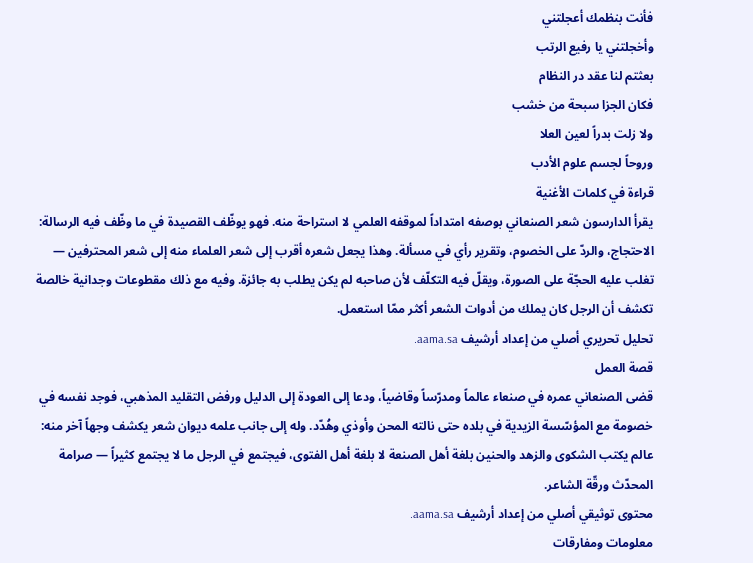فأنت بنظمك أعجلتني
وأخجلتني يا رفيع الرتب
بعثتم لنا عقد در النظام
فكان الجزا سبحة من خشب
ولا زلت بدراً لعين العلا
وروحاً لجسم علوم الأدب
قراءة في كلمات الأغنية
يقرأ الدارسون شعر الصنعاني بوصفه امتداداً لموقفه العلمي لا استراحة منه. فهو يوظّف القصيدة في ما وظّف فيه الرسالة: الاحتجاج، والردّ على الخصوم، وتقرير رأي في مسألة. وهذا يجعل شعره أقرب إلى شعر العلماء منه إلى شعر المحترفين — تغلب عليه الحجّة على الصورة، ويقلّ فيه التكلّف لأن صاحبه لم يكن يطلب به جائزة. وفيه مع ذلك مقطوعات وجدانية خالصة تكشف أن الرجل كان يملك من أدوات الشعر أكثر ممّا استعمل.
تحليل تحريري أصلي من إعداد أرشيف aama.sa.
قصة العمل
قضى الصنعاني عمره في صنعاء عالماً ومدرّساً وقاضياً، ودعا إلى العودة إلى الدليل ورفض التقليد المذهبي، فوجد نفسه في خصومة مع المؤسّسة الزيدية في بلده حتى نالته المحن وأوذي وهُدّد. وله إلى جانب علمه ديوان شعر يكشف وجهاً آخر منه: عالم يكتب الشكوى والزهد والحنين بلغة أهل الصنعة لا بلغة أهل الفتوى، فيجتمع في الرجل ما لا يجتمع كثيراً — صرامة المحدّث ورقّة الشاعر.
محتوى توثيقي أصلي من إعداد أرشيف aama.sa.
معلومات ومفارقات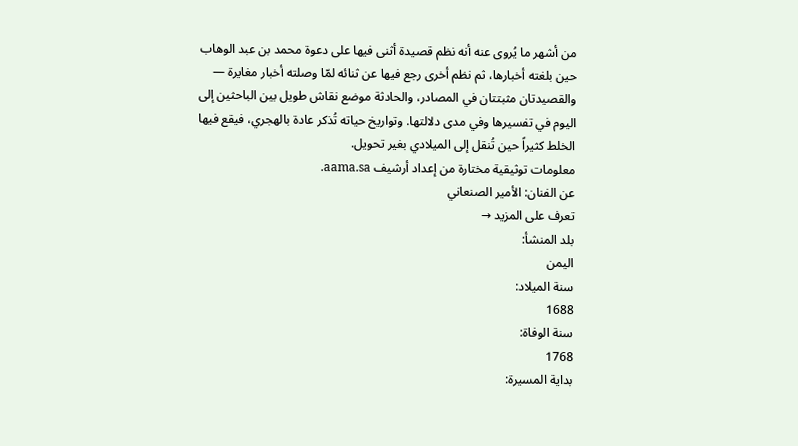من أشهر ما يُروى عنه أنه نظم قصيدة أثنى فيها على دعوة محمد بن عبد الوهاب حين بلغته أخبارها، ثم نظم أخرى رجع فيها عن ثنائه لمّا وصلته أخبار مغايرة — والقصيدتان مثبتتان في المصادر، والحادثة موضع نقاش طويل بين الباحثين إلى اليوم في تفسيرها وفي مدى دلالتها. وتواريخ حياته تُذكر عادة بالهجري، فيقع فيها الخلط كثيراً حين تُنقل إلى الميلادي بغير تحويل.
معلومات توثيقية مختارة من إعداد أرشيف aama.sa.
عن الفنان: الأمير الصنعاني
تعرف على المزيد →
بلد المنشأ:
اليمن
سنة الميلاد:
1688
سنة الوفاة:
1768
بداية المسيرة: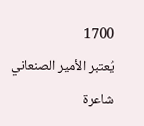1700
يُعتبر الأمير الصنعاني شاعرة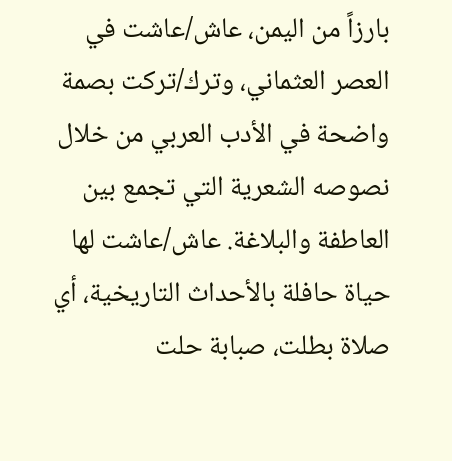بارزاً من اليمن، عاش/عاشت في العصر العثماني، وترك/تركت بصمة واضحة في الأدب العربي من خلال نصوصه الشعرية التي تجمع بين العاطفة والبلاغة. عاش/عاشت لها حياة حافلة بالأحداث التاريخية، أي صلاة بطلت، صبابة حلت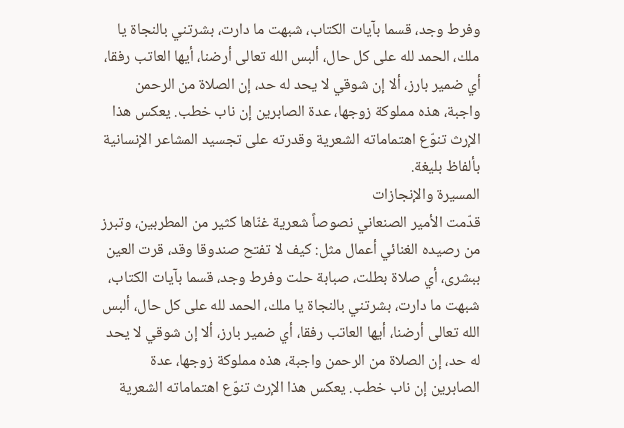وفرط وجد، قسما بآيات الكتاب، شبهت ما دارت، بشرتني بالنجاة يا ملك، الحمد لله على كل حال، ألبس الله تعالى أرضنا، أيها العاتب رفقا، أي ضمير بارز، ألا إن شوقي لا يحد له حد، إن الصلاة من الرحمن واجبة، هذه مملوكة زوجها، عدة الصابرين إن ناب خطب. يعكس هذا الإرث تنوّع اهتماماته الشعرية وقدرته على تجسيد المشاعر الإنسانية بألفاظ بليغة.
المسيرة والإنجازات
قدّمت الأمير الصنعاني نصوصاً شعرية غنّاها كثير من المطربين، وتبرز من رصيده الغنائي أعمال مثل: كيف لا تفتح صندوقا وقد، قرت العين ببشرى، أي صلاة بطلت، صبابة حلت وفرط وجد، قسما بآيات الكتاب، شبهت ما دارت، بشرتني بالنجاة يا ملك، الحمد لله على كل حال، ألبس الله تعالى أرضنا، أيها العاتب رفقا، أي ضمير بارز، ألا إن شوقي لا يحد له حد، إن الصلاة من الرحمن واجبة، هذه مملوكة زوجها، عدة الصابرين إن ناب خطب. يعكس هذا الإرث تنوّع اهتماماته الشعرية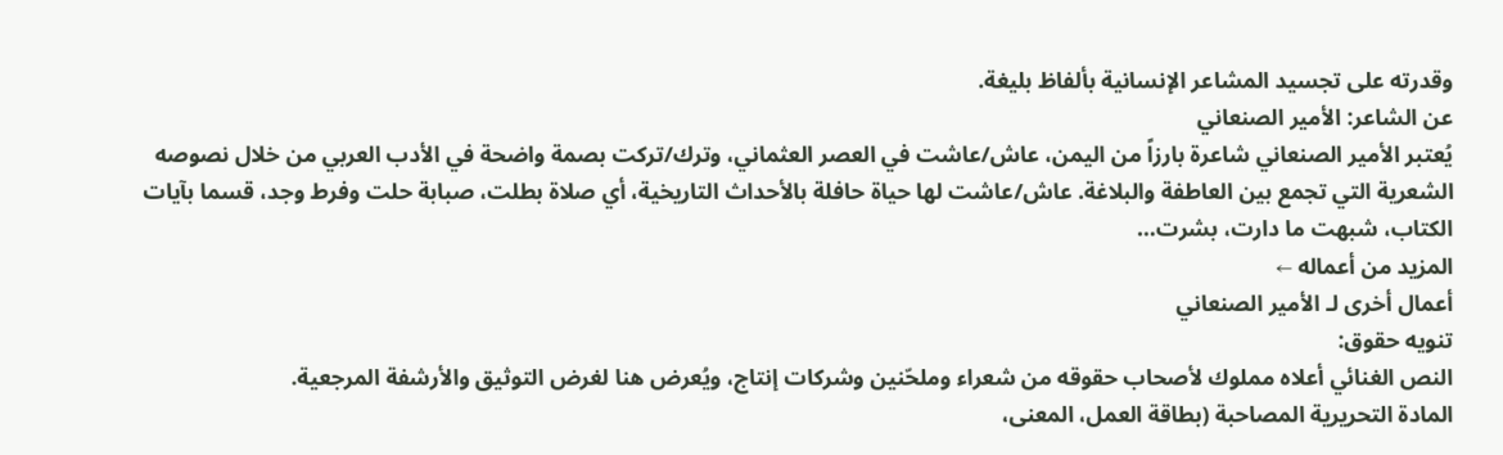وقدرته على تجسيد المشاعر الإنسانية بألفاظ بليغة.
عن الشاعر: الأمير الصنعاني
يُعتبر الأمير الصنعاني شاعرة بارزاً من اليمن، عاش/عاشت في العصر العثماني، وترك/تركت بصمة واضحة في الأدب العربي من خلال نصوصه الشعرية التي تجمع بين العاطفة والبلاغة. عاش/عاشت لها حياة حافلة بالأحداث التاريخية، أي صلاة بطلت، صبابة حلت وفرط وجد، قسما بآيات الكتاب، شبهت ما دارت، بشرت…
المزيد من أعماله ←
أعمال أخرى لـ الأمير الصنعاني
تنويه حقوق:
النص الغنائي أعلاه مملوك لأصحاب حقوقه من شعراء وملحّنين وشركات إنتاج، ويُعرض هنا لغرض التوثيق والأرشفة المرجعية.
المادة التحريرية المصاحبة (بطاقة العمل، المعنى،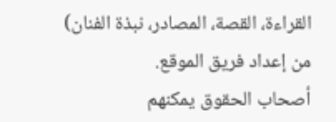القراءة، القصة، المصادر، نبذة الفنان) من إعداد فريق الموقع.
أصحاب الحقوق يمكنهم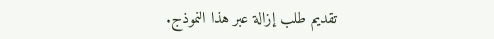تقديم طلب إزالة عبر هذا النموذج.